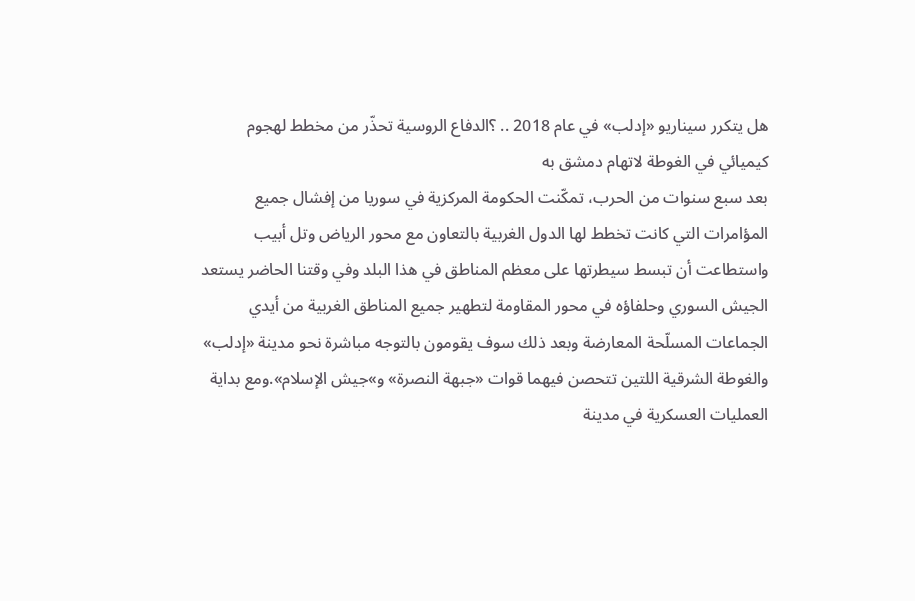هل يتكرر سيناريو «إدلب» في عام 2018 .. ؟الدفاع الروسية تحذّر من مخطط لهجوم كيميائي في الغوطة لاتهام دمشق به
بعد سبع سنوات من الحرب، تمكّنت الحكومة المركزية في سوريا من إفشال جميع المؤامرات التي كانت تخطط لها الدول الغربية بالتعاون مع محور الرياض وتل أبيب واستطاعت أن تبسط سيطرتها على معظم المناطق في هذا البلد وفي وقتنا الحاضر يستعد الجيش السوري وحلفاؤه في محور المقاومة لتطهير جميع المناطق الغربية من أيدي الجماعات المسلّحة المعارضة وبعد ذلك سوف يقومون بالتوجه مباشرة نحو مدينة «إدلب» والغوطة الشرقية اللتين تتحصن فيهما قوات «جبهة النصرة» و»جيش الإسلام».ومع بداية العمليات العسكرية في مدينة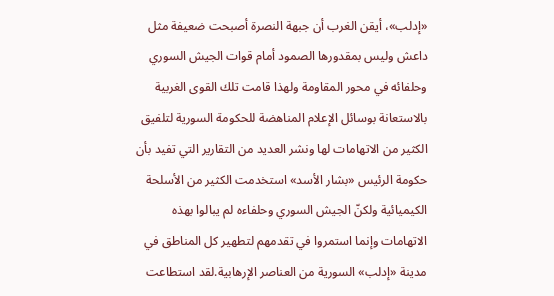«إدلب»، أيقن الغرب أن جبهة النصرة أصبحت ضعيفة مثل داعش وليس بمقدورها الصمود أمام قوات الجيش السوري وحلفائه في محور المقاومة ولهذا قامت تلك القوى الغربية بالاستعانة بوسائل الإعلام المناهضة للحكومة السورية لتلفيق الكثير من الاتهامات لها ونشر العديد من التقارير التي تفيد بأن حكومة الرئيس «بشار الأسد» استخدمت الكثير من الأسلحة الكيميائية ولكنّ الجيش السوري وحلفاءه لم يبالوا بهذه الاتهامات وإنما استمروا في تقدمهم لتطهير كل المناطق في مدينة «إدلب» السورية من العناصر الإرهابية.لقد استطاعت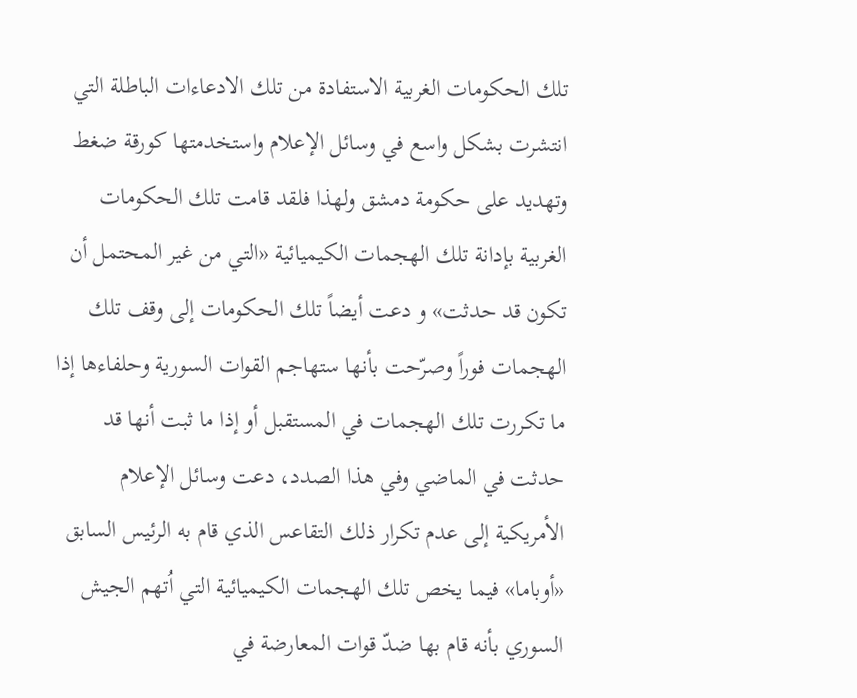تلك الحكومات الغربية الاستفادة من تلك الادعاءات الباطلة التي انتشرت بشكل واسع في وسائل الإعلام واستخدمتها كورقة ضغط وتهديد على حكومة دمشق ولهذا فلقد قامت تلك الحكومات الغربية بإدانة تلك الهجمات الكيميائية «التي من غير المحتمل أن تكون قد حدثت» و دعت أيضاً تلك الحكومات إلى وقف تلك الهجمات فوراً وصرّحت بأنها ستهاجم القوات السورية وحلفاءها إذا ما تكررت تلك الهجمات في المستقبل أو إذا ما ثبت أنها قد حدثت في الماضي وفي هذا الصدد، دعت وسائل الإعلام الأمريكية إلى عدم تكرار ذلك التقاعس الذي قام به الرئيس السابق «أوباما» فيما يخص تلك الهجمات الكيميائية التي اُتهم الجيش السوري بأنه قام بها ضدّ قوات المعارضة في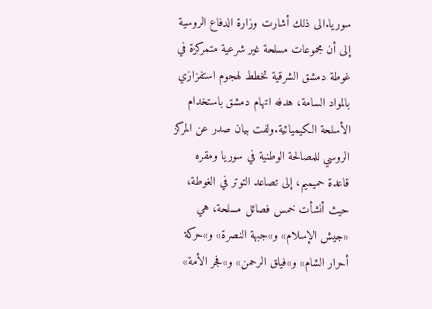سوريا.الى ذلك أشارت وزارة الدفاع الروسية إلى أن مجموعات مسلحة غير شرعية متمركزة في غوطة دمشق الشرقية تخطط لهجوم استفزازي بالمواد السامة، هدفه اتهام دمشق باستخدام الأسلحة الكيميائية.ولفت بيان صدر عن المركز الروسي للمصالحة الوطنية في سوريا ومقره قاعدة حميميم، إلى تصاعد التوتر في الغوطة، حيث أنشأت خمس فصائل مسلحة، هي «جيش الإسلام» و»جبهة النصرة» و»حركة أحرار الشام» و»فيلق الرحمن» و»فجر الأمة»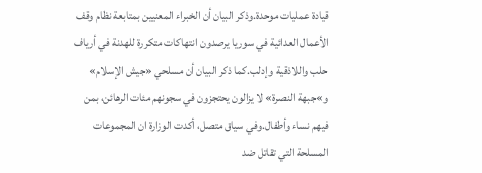قيادة عمليات موحدة.وذكر البيان أن الخبراء المعنيين بمتابعة نظام وقف الأعمال العدائية في سوريا يرصدون انتهاكات متكررة للهدنة في أرياف حلب واللاذقية وإدلب.كما ذكر البيان أن مسلحي «جيش الإسلام» و»جبهة النصرة» لا يزالون يحتجزون في سجونهم مئات الرهائن، بمن فيهم نساء وأطفال.وفي سياق متصل، أكدت الوزارة ان المجموعات المسلحة التي تقاتل ضد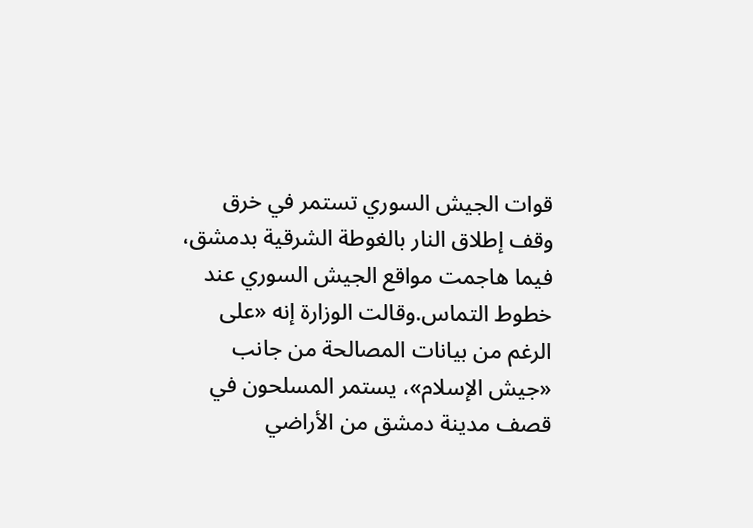قوات الجيش السوري تستمر في خرق وقف إطلاق النار بالغوطة الشرقية بدمشق، فيما هاجمت مواقع الجيش السوري عند خطوط التماس.وقالت الوزارة إنه «على الرغم من بيانات المصالحة من جانب «جيش الإسلام»، يستمر المسلحون في قصف مدينة دمشق من الأراضي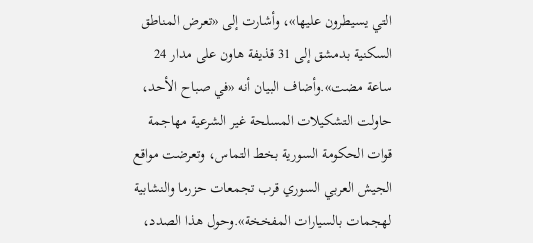التي يسيطرون عليها»، وأشارت إلى «تعرض المناطق السكنية بدمشق إلى 31 قذيفة هاون على مدار 24 ساعة مضت».وأضاف البيان أنه «في صباح الأحد، حاولت التشكيلات المسلحة غير الشرعية مهاجمة قوات الحكومة السورية بخط التماس، وتعرضت مواقع الجيش العربي السوري قرب تجمعات حزرما والنشابية لهجمات بالسيارات المفخخة».وحول هذا الصدد،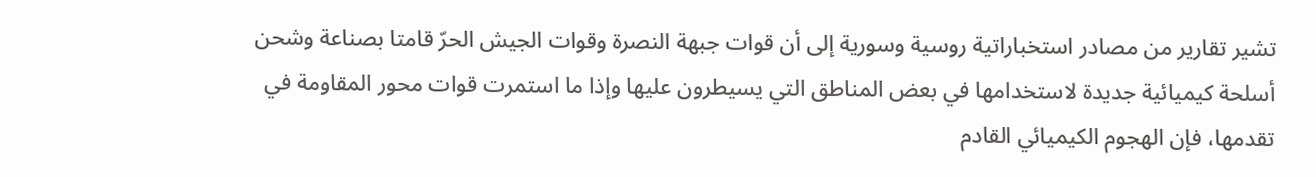تشير تقارير من مصادر استخباراتية روسية وسورية إلى أن قوات جبهة النصرة وقوات الجيش الحرّ قامتا بصناعة وشحن أسلحة كيميائية جديدة لاستخدامها في بعض المناطق التي يسيطرون عليها وإذا ما استمرت قوات محور المقاومة في تقدمها، فإن الهجوم الكيميائي القادم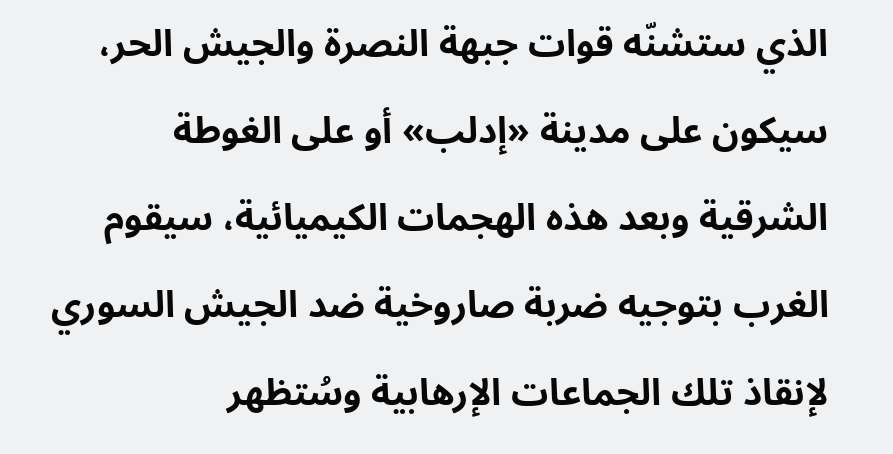الذي ستشنّه قوات جبهة النصرة والجيش الحر، سيكون على مدينة «إدلب» أو على الغوطة الشرقية وبعد هذه الهجمات الكيميائية، سيقوم الغرب بتوجيه ضربة صاروخية ضد الجيش السوري لإنقاذ تلك الجماعات الإرهابية وسُتظهر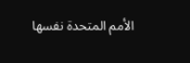الأمم المتحدة نفسها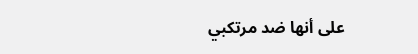على أنها ضد مرتكبي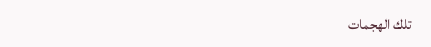تلك الهجمات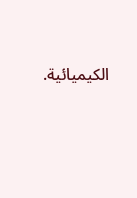الكيميائية.